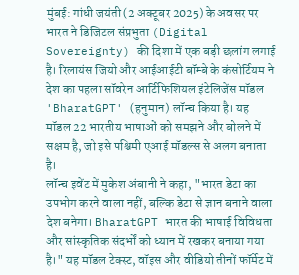मुंबई: गांधी जयंती (2 अक्टूबर 2025) के अवसर पर भारत ने डिजिटल संप्रभुता (Digital Sovereignty) की दिशा में एक बड़ी छलांग लगाई है। रिलायंस जियो और आईआईटी बॉम्बे के कंसोर्टियम ने देश का पहला सॉवरेन आर्टिफिशियल इंटेलिजेंस मॉडल 'BharatGPT' (हनुमान) लॉन्च किया है। यह मॉडल 22 भारतीय भाषाओं को समझने और बोलने में सक्षम है, जो इसे पश्चिमी एआई मॉडल्स से अलग बनाता है।
लॉन्च इवेंट में मुकेश अंबानी ने कहा, "भारत डेटा का उपभोग करने वाला नहीं, बल्कि डेटा से ज्ञान बनाने वाला देश बनेगा। BharatGPT भारत की भाषाई विविधता और सांस्कृतिक संदर्भों को ध्यान में रखकर बनाया गया है।" यह मॉडल टेक्स्ट, वॉइस और वीडियो तीनों फॉर्मेट में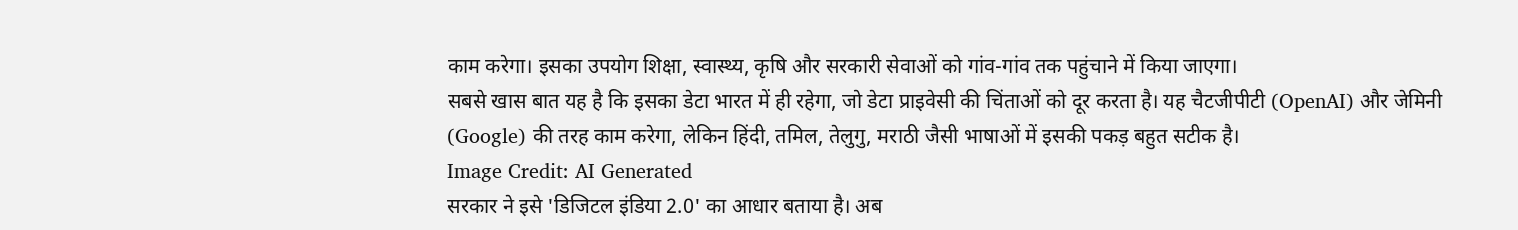काम करेगा। इसका उपयोग शिक्षा, स्वास्थ्य, कृषि और सरकारी सेवाओं को गांव-गांव तक पहुंचाने में किया जाएगा।
सबसे खास बात यह है कि इसका डेटा भारत में ही रहेगा, जो डेटा प्राइवेसी की चिंताओं को दूर करता है। यह चैटजीपीटी (OpenAI) और जेमिनी (Google) की तरह काम करेगा, लेकिन हिंदी, तमिल, तेलुगु, मराठी जैसी भाषाओं में इसकी पकड़ बहुत सटीक है।
Image Credit: AI Generated
सरकार ने इसे 'डिजिटल इंडिया 2.0' का आधार बताया है। अब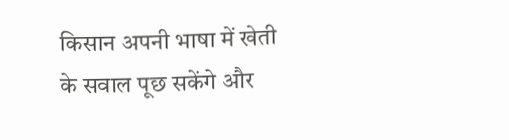किसान अपनी भाषा में खेती के सवाल पूछ सकेंगे और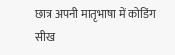छात्र अपनी मातृभाषा में कोडिंग सीख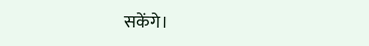सकेंगे।